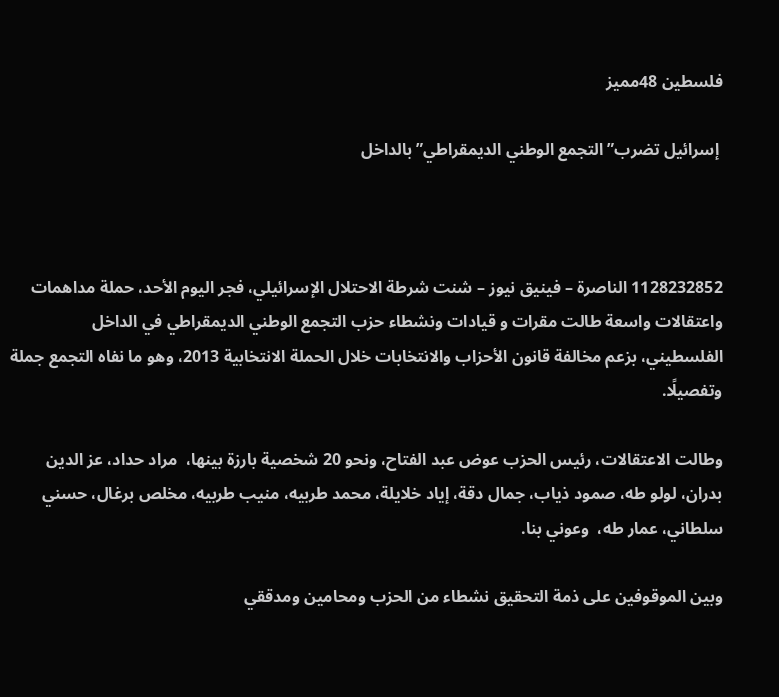فلسطين 48مميز

 إسرائيل تضرب”التجمع الوطني الديمقراطي” بالداخل



1128232852 الناصرة – فينيق نيوز – شنت شرطة الاحتلال الإسرائيلي، فجر اليوم الأحد، حملة مداهمات واعتقالات واسعة طالت مقرات و قيادات ونشطاء حزب التجمع الوطني الديمقراطي في الداخل الفلسطيني، بزعم مخالفة قانون الأحزاب والانتخابات خلال الحملة الانتخابية 2013، وهو ما نفاه التجمع جملة وتفصيلًا.

وطالت الاعتقالات، رئيس الحزب عوض عبد الفتاح، ونحو 20 شخصية بارزة بينها،  مراد حداد، عز الدين بدران، لولو طه، صمود ذياب، جمال دقة، إياد خلايلة، محمد طربيه، منيب طربيه، مخلص برغال، حسني سلطاني، عمار طه،  وعوني بنا.

وبين الموقوفين على ذمة التحقيق نشطاء من الحزب ومحامين ومدققي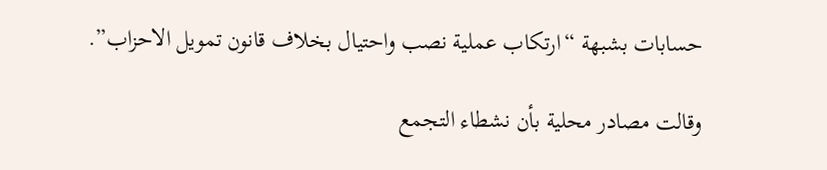حسابات بشبهة “ارتكاب عملية نصب واحتيال بخلاف قانون تمويل الاحزاب”.

وقالت مصادر محلية بأن نشطاء التجمع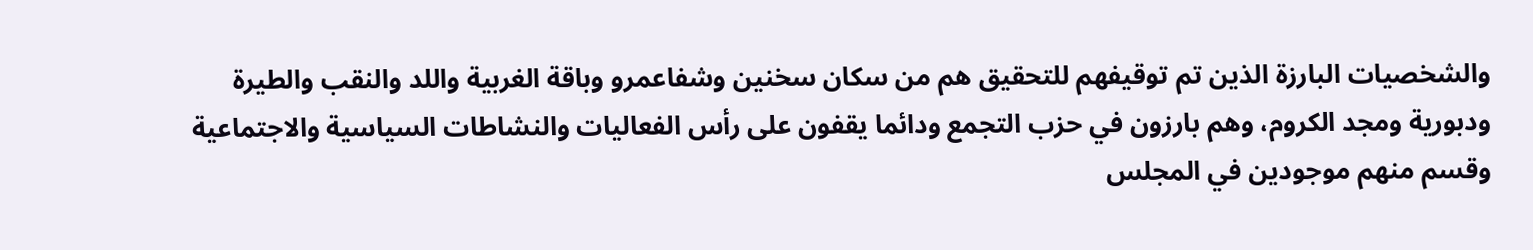والشخصيات البارزة الذين تم توقيفهم للتحقيق هم من سكان سخنين وشفاعمرو وباقة الغربية واللد والنقب والطيرة ودبورية ومجد الكروم، وهم بارزون في حزب التجمع ودائما يقفون على رأس الفعاليات والنشاطات السياسية والاجتماعية وقسم منهم موجودين في المجلس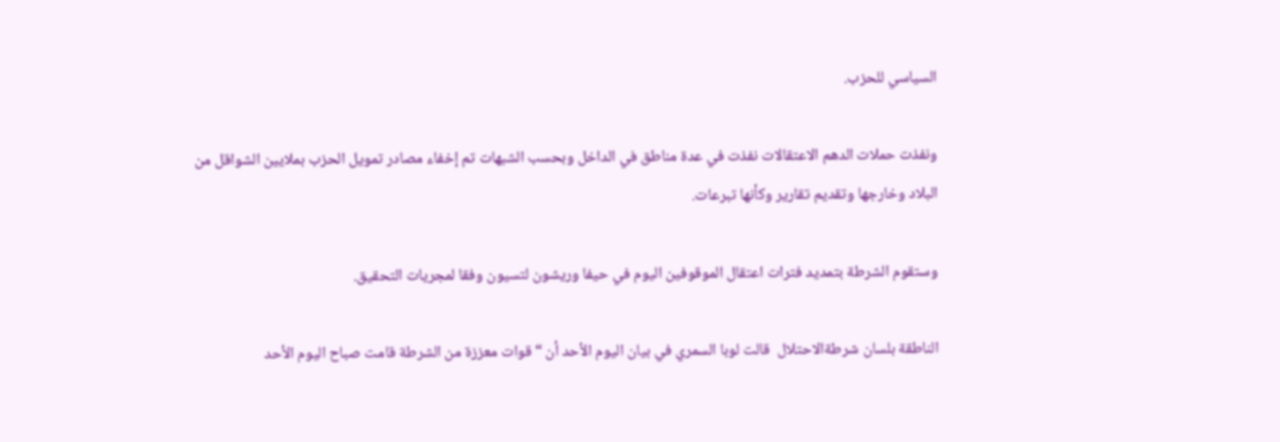السياسي للحزب.

ونفذت حملات الدهم الاعتقالات نفذت في عدة مناطق في الداخل وبحسب الشبهات تم إخفاء مصادر تمويل الحزب بملايين الشواقل من البلاد وخارجها وتقديم تقارير وكأنها تبرعات.

وستقوم الشرطة بتمديد فترات اعتقال الموقوفين اليوم في حيفا وريشون لتسيون وفقا لمجريات التحقيق.

الناطقة بلسان شرطةالاحتلال  قالت لوبا السمري في بيان اليوم الأحد أن “قوات معززة من الشرطة قامت صباح اليوم الأحد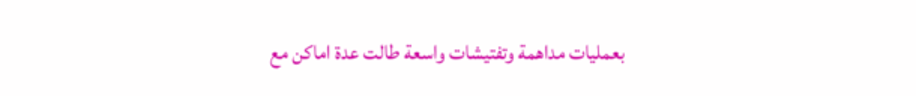بعمليات مداهمة وتفتيشات واسعة طالت عدة اماكن مع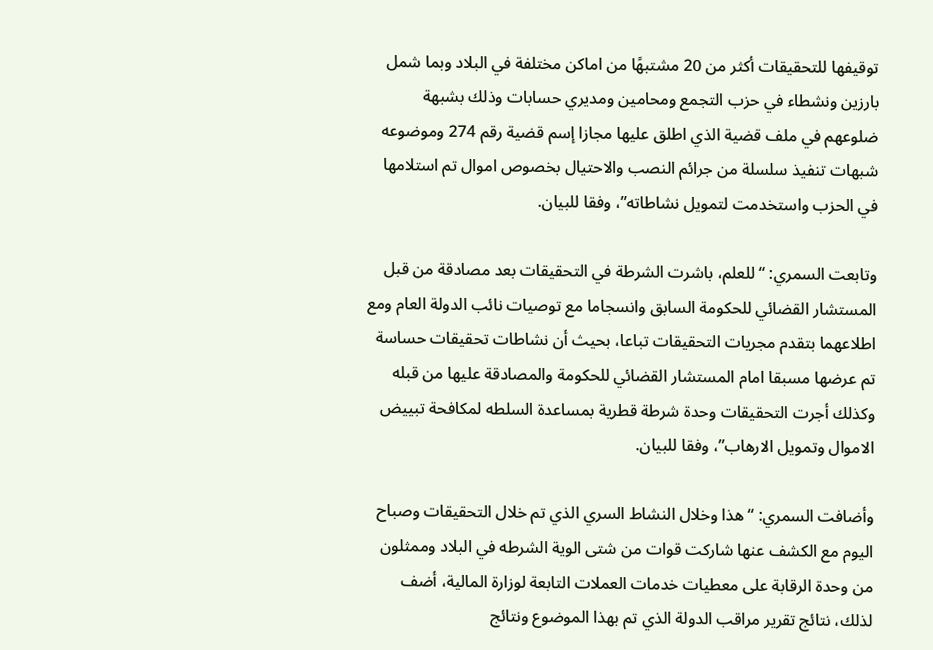توقيفها للتحقيقات أكثر من 20 مشتبهًا من اماكن مختلفة في البلاد وبما شمل بارزين ونشطاء في حزب التجمع ومحامين ومديري حسابات وذلك بشبهة ضلوعهم في ملف قضية الذي اطلق عليها مجازا إسم قضية رقم 274 وموضوعه شبهات تنفيذ سلسلة من جرائم النصب والاحتيال بخصوص اموال تم استلامها في الحزب واستخدمت لتمويل نشاطاته”، وفقا للبيان.

وتابعت السمري: “للعلم، باشرت الشرطة في التحقيقات بعد مصادقة من قبل المستشار القضائي للحكومة السابق وانسجاما مع توصيات نائب الدولة العام ومع اطلاعهما بتقدم مجريات التحقيقات تباعا، بحيث أن نشاطات تحقيقات حساسة تم عرضها مسبقا امام المستشار القضائي للحكومة والمصادقة عليها من قبله وكذلك أجرت التحقيقات وحدة شرطة قطرية بمساعدة السلطه لمكافحة تبييض الاموال وتمويل الارهاب”، وفقا للبيان.

وأضافت السمري: “هذا وخلال النشاط السري الذي تم خلال التحقيقات وصباح اليوم مع الكشف عنها شاركت قوات من شتى الوية الشرطه في البلاد وممثلون من وحدة الرقابة على معطيات خدمات العملات التابعة لوزارة المالية، أضف لذلك، نتائج تقرير مراقب الدولة الذي تم بهذا الموضوع ونتائج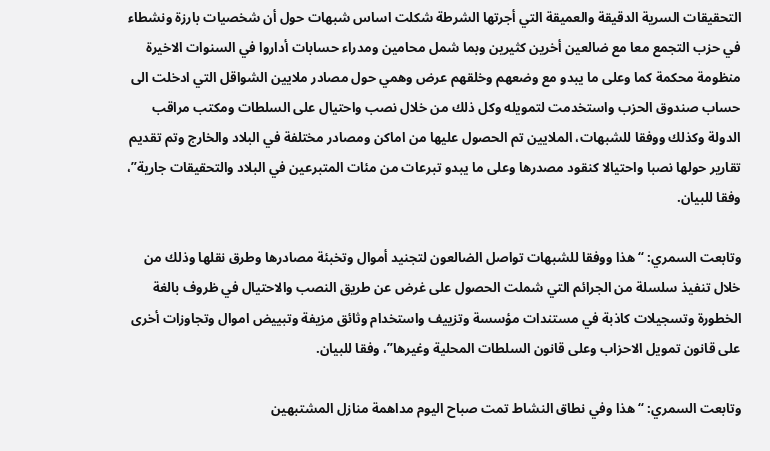التحقيقات السرية الدقيقة والعميقة التي أجرتها الشرطة شكلت اساس شبهات حول أن شخصيات بارزة ونشطاء في حزب التجمع معا مع ضالعين أخرين كثيرين وبما شمل محامين ومدراء حسابات أداروا في السنوات الاخيرة منظومة محكمة كما وعلى ما يبدو مع وضعهم وخلقهم عرض وهمي حول مصادر ملايين الشواقل التي ادخلت الى حساب صندوق الحزب واستخدمت لتمويله وكل ذلك من خلال نصب واحتيال على السلطات ومكتب مراقب الدولة وكذلك ووفقا للشبهات، الملايين تم الحصول عليها من اماكن ومصادر مختلفة في البلاد والخارج وتم تقديم تقارير حولها نصبا واحتيالا كنقود مصدرها وعلى ما يبدو تبرعات من مئات المتبرعين في البلاد والتحقيقات جارية”، وفقا للبيان.

وتابعت السمري: “هذا ووفقا للشبهات تواصل الضالعون لتجنيد أموال وتخبئة مصادرها وطرق نقلها وذلك من خلال تنفيذ سلسلة من الجرائم التي شملت الحصول على غرض عن طريق النصب والاحتيال في ظروف بالغة الخطورة وتسجيلات كاذبة في مستندات مؤسسة وتزييف واستخدام وثائق مزيفة وتبييض اموال وتجاوزات أخرى على قانون تمويل الاحزاب وعلى قانون السلطات المحلية وغيرها”، وفقا للبيان.

وتابعت السمري: “هذا وفي نطاق النشاط تمت صباح اليوم مداهمة منازل المشتبهين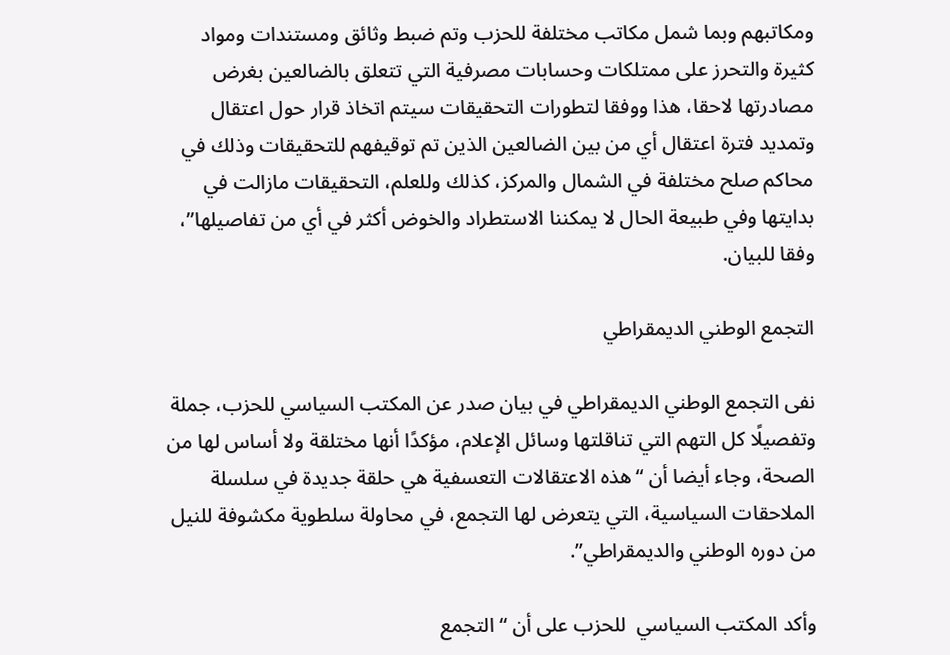ومكاتبهم وبما شمل مكاتب مختلفة للحزب وتم ضبط وثائق ومستندات ومواد كثيرة والتحرز على ممتلكات وحسابات مصرفية التي تتعلق بالضالعين بغرض مصادرتها لاحقا، هذا ووفقا لتطورات التحقيقات سيتم اتخاذ قرار حول اعتقال وتمديد فترة اعتقال أي من بين الضالعين الذين تم توقيفهم للتحقيقات وذلك في محاكم صلح مختلفة في الشمال والمركز، كذلك وللعلم، التحقيقات مازالت في بدايتها وفي طبيعة الحال لا يمكننا الاستطراد والخوض أكثر في أي من تفاصيلها”، وفقا للبيان.

التجمع الوطني الديمقراطي

نفى التجمع الوطني الديمقراطي في بيان صدر عن المكتب السياسي للحزب، جملة وتفصيلًا كل التهم التي تناقلتها وسائل الإعلام، مؤكدًا أنها مختلقة ولا أساس لها من الصحة، وجاء أيضا أن “هذه الاعتقالات التعسفية هي حلقة جديدة في سلسلة الملاحقات السياسية، التي يتعرض لها التجمع، في محاولة سلطوية مكشوفة للنيل من دوره الوطني والديمقراطي”.

وأكد المكتب السياسي  للحزب على أن “التجمع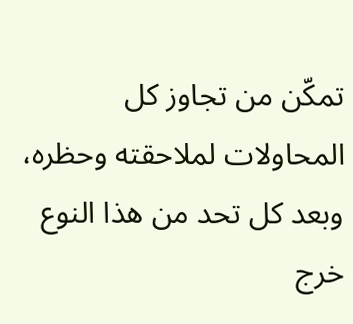تمكّن من تجاوز كل المحاولات لملاحقته وحظره، وبعد كل تحد من هذا النوع خرج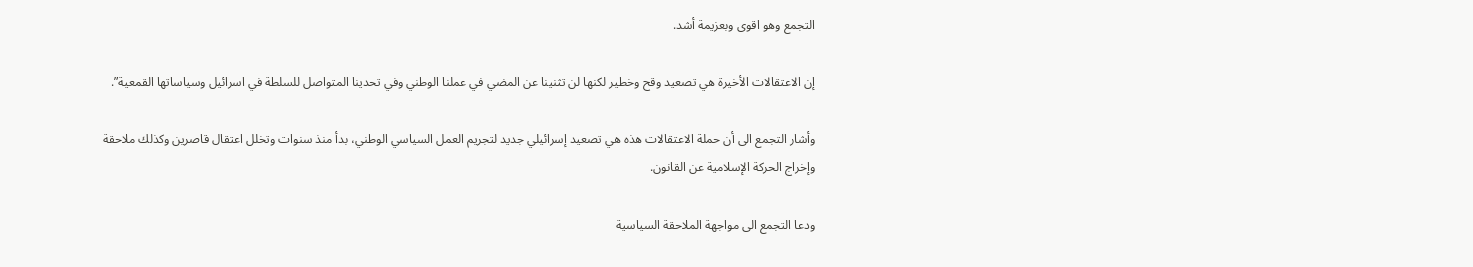التجمع وهو اقوى وبعزيمة أشد.

إن الاعتقالات الأخيرة هي تصعيد وقح وخطير لكنها لن تثنينا عن المضي في عملنا الوطني وفي تحدينا المتواصل للسلطة في اسرائيل وسياساتها القمعية”.

وأشار التجمع الى أن حملة الاعتقالات هذه هي تصعيد إسرائيلي جديد لتجريم العمل السياسي الوطني، بدأ منذ سنوات وتخلل اعتقال قاصرين وكذلك ملاحقة وإخراج الحركة الإسلامية عن القانون.

ودعا التجمع الى مواجهة الملاحقة السياسية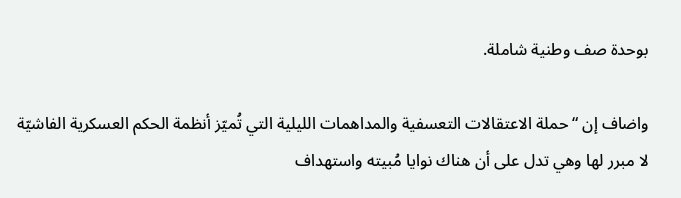بوحدة صف وطنية شاملة.

واضاف إن “حملة الاعتقالات التعسفية والمداهمات الليلية التي تُميّز أنظمة الحكم العسكرية الفاشيّة لا مبرر لها وهي تدل على أن هناك نوايا مُبيته واستهداف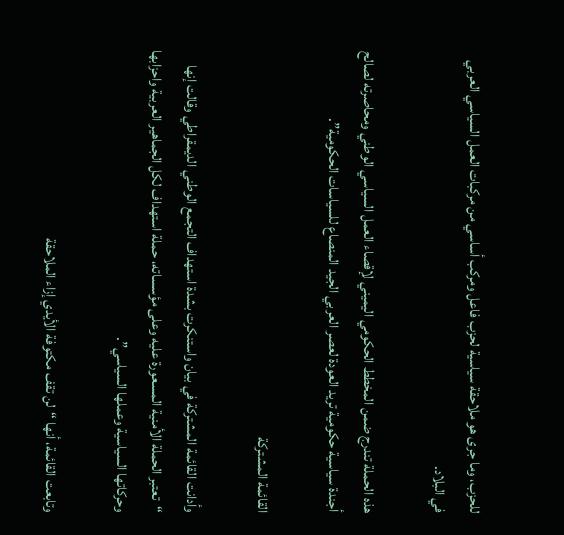للحزب، وما جرى هو ملاحقة سياسية لحزب فاعل ومركب أساسي من مركبات العمل السياسي العربي في البلاد.

هذه الحملة تندرج ضمن المخطط الحكومي اليميني لإقصاء العمل السياسي الوطني ومحاصرته لصالح أجندة سياسية حكومية تريد العودة لعصر العربي الجيد المنصاع للسياسات الحكومية”.

القائمة المشتركة

وأدانت القائمة المشتركة في بيان واستنكرت بشدة استهداف التجمع الوطني الديمقراطي وقالت إنها “تعتبر الحملة الأمنية المسعورة عليه وعلى مؤسساته، حملة استهداف لكل الجماهير العربية واحزابها وحركاتها السياسية وعملها السياسي”.

وتابعت القائمة، أنها “لن تقف مكتوفة الأيدي إزاء الملاحقة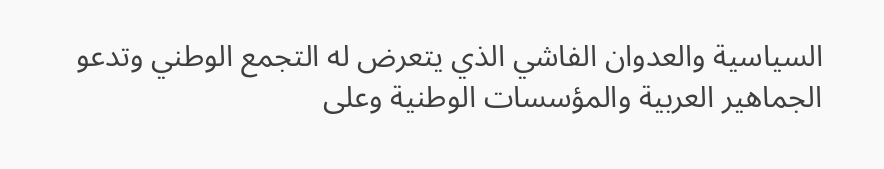السياسية والعدوان الفاشي الذي يتعرض له التجمع الوطني وتدعو الجماهير العربية والمؤسسات الوطنية وعلى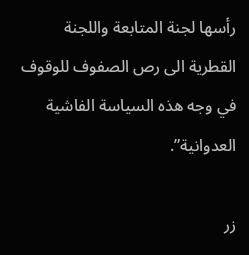رأسها لجنة المتابعة واللجنة القطرية الى رص الصفوف للوقوف في وجه هذه السياسة الفاشية العدوانية”.

زر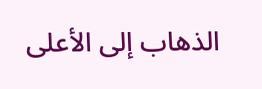الذهاب إلى الأعلى